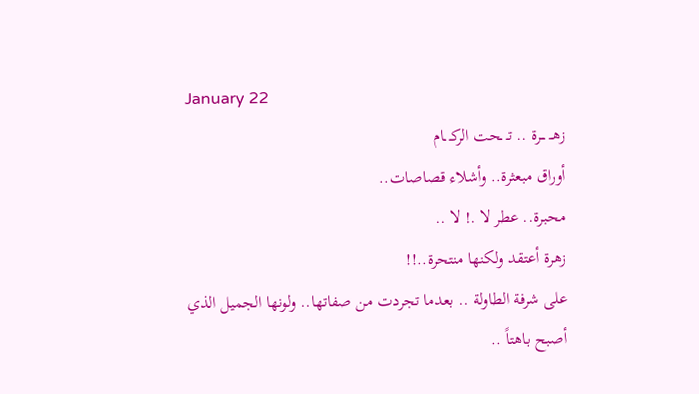January 22
زهــ ـــرة .. تـ ـحت الركـ ـام
أوراق مبعثرة.. وأشلاء قصاصات..
محبرة.. عطر لا .! لا ..
زهرة أعتقد ولكنها منتحرة..!!
على شرفة الطاولة .. بعدما تجردت من صفاتها.. ولونها الجميل الذي أصبح باهتاً ..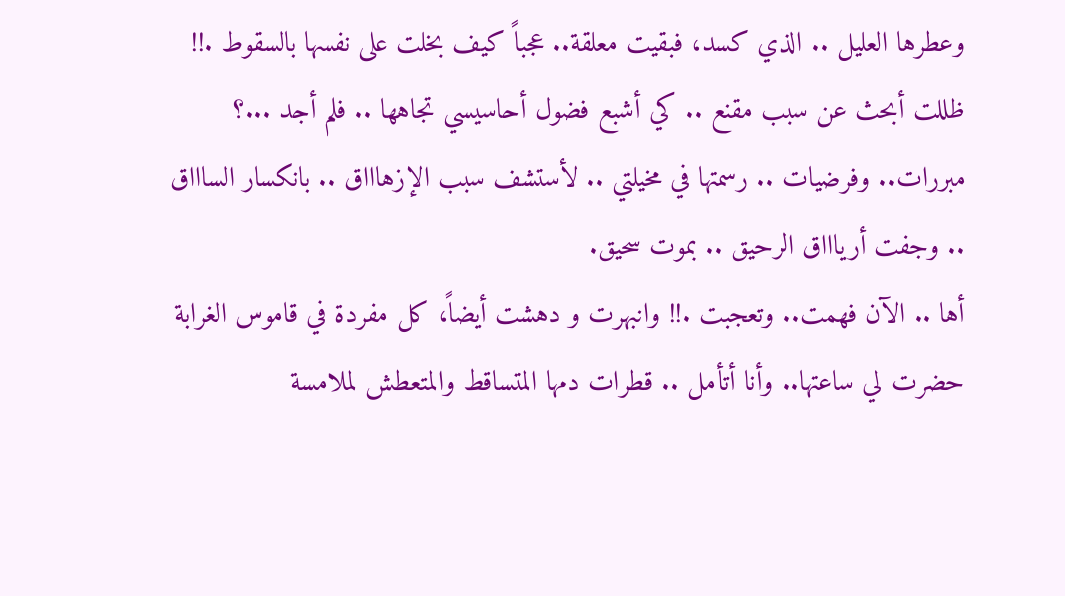وعطرها العليل .. الذي كسد، فبقيت معلقة.. عجباً كيف بخلت على نفسها بالسقوط .!!
ظللت أبحث عن سبب مقنع .. كي أشبع فضول أحاسيسي تجاهها .. فلم أجد ...؟
مبررات.. وفرضيات .. رسمتها في مخيلتي .. لأستشف سبب الإزهاااق .. بانكسار الساااق .. وجفت أرياااق الرحيق .. بموت سحيق.
أها .. الآن فهمت.. وتعجبت .!! وانبهرت و دهشت أيضاً، كل مفردة في قاموس الغرابة حضرت لي ساعتها.. وأنا أتأمل .. قطرات دمها المتساقط والمتعطش لملامسة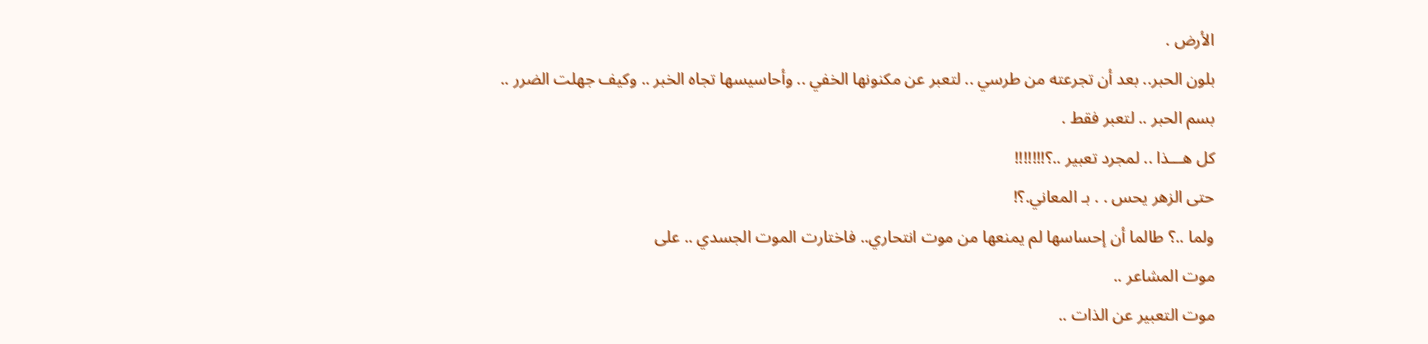الأرض .
بلون الحبر.. بعد أن تجرعته من طرسي .. لتعبر عن مكنونها الخفي .. وأحاسيسها تجاه الخبر .. وكيف جهلت الضرر .. بسم الحبر .. لتعبر فقط .
كل هـــذا .. لمجرد تعبير ..؟!!!!!!!
حتى الزهر يحس . . بـ المعاني.؟!
ولما ..؟ طالما أن إحساسها لم يمنعها من موت انتحاري.. فاختارت الموت الجسدي .. على
موت المشاعر ..
موت التعبير عن الذات ..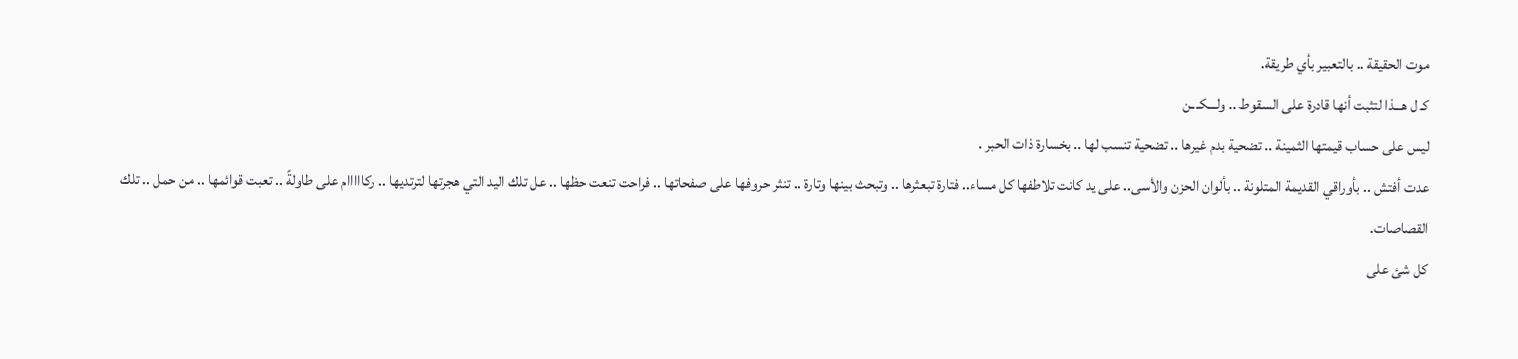موت الحقيقة .. بالتعبير بأي طريقة.
كـ ل هـــذا لتثبت أنها قادرة على السقوط .. ولـــكـ ـن
ليس على حساب قيمتها الثمينة .. تضحية بدم غيرها .. تضحية تنسب لها .. بخسارة ذات الحبر .
عدت أفتش .. بأوراقي القديمة المتلونة .. بألوان الحزن والأسى.. على يد كانت تلاطفها كل مساء.. فتارة تبعثرها .. وتبحث بينها وتارة .. تنثر حروفها على صفحاتها .. فراحت تنعت حظها .. عل تلك اليد التي هجرتها لترتديها .. ركااااام على طاولةً .. تعبت قوائمها .. من حمل .. تلك القصاصات.
كل شئ على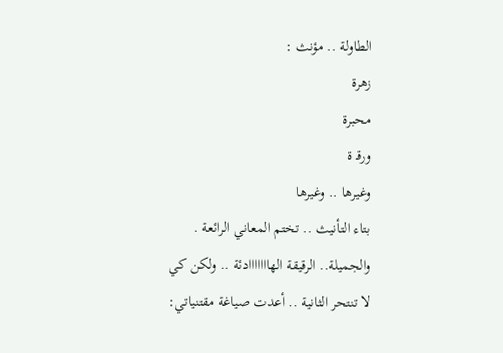الطاولة .. مؤنث :
زهرة
محبرة
ورقـ ة
وغيرها .. وغيرها
بتاء التأنيث .. تختم المعاني الرائعة . والجميلة.. الرقيقة الهااااااادئة .. ولكن كي لا تنتحر الثانية .. أعدت صياغة مقتنياتي: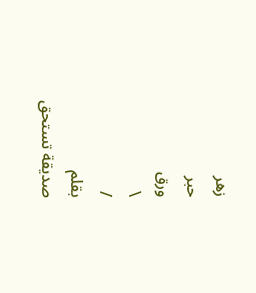زهر
حبر
ورق
\
/
بقلم
صديقة تستحق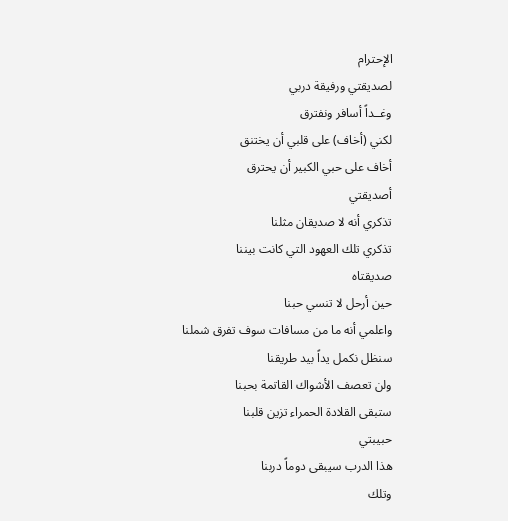الإحترام
لصديقتي ورفيقة دربي
وغــداً أسافر ونفترق
لكني (أخاف) على قلبي أن يختنق
أخاف على حبي الكبير أن يحترق
أصديقتي
تذكري أنه لا صديقان مثلنا
تذكري تلك العهود التي كانت بيننا
صديقتاه
حين أرحل لا تنسي حبنا
واعلمي أنه ما من مسافات سوف تفرق شملنا
سنظل نكمل يداً بيد طريقنا
ولن تعصف الأشواك القاتمة بحبنا
ستبقى القلادة الحمراء تزين قلبنا
حبيبتي
هذا الدرب سيبقى دوماً دربنا
وتلك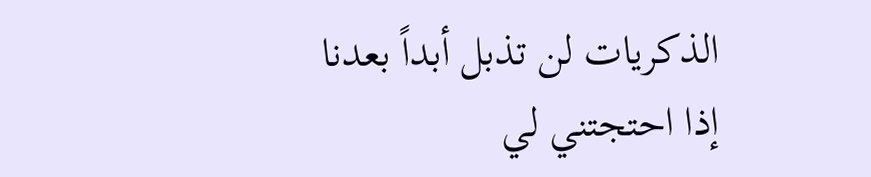الذكريات لن تذبل أبداً بعدنا
إذا احتجتني لي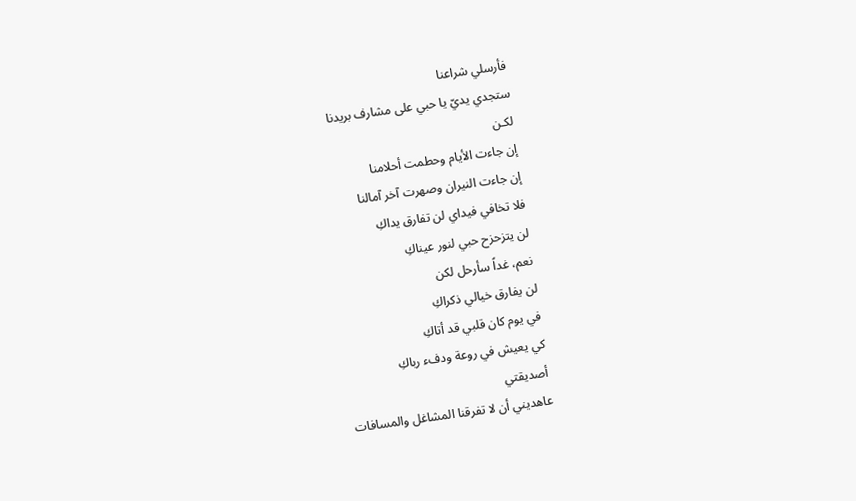فأرسلي شراعنا
ستجدي يديّ يا حبي على مشارف بريدنا
لكـن
إن جاءت الأيام وحطمت أحلامنا
إن جاءت النيران وصهرت آخر آمالنا
فلا تخافي فيداي لن تفارق يداكِ
لن يتزحزح حبي لنور عيناكِ
نعم، غداً سأرحل لكن
لن يفارق خيالي ذكراكِ
في يوم كان قلبي قد أتاكِ
كي يعيش في روعة ودفء رباكِ
أصديقتي
عاهديني أن لا تفرقنا المشاغل والمسافات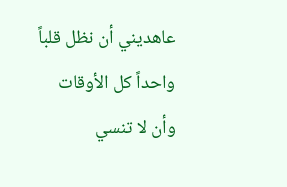عاهديني أن نظل قلباً واحداً كل الأوقات
وأن لا تنسي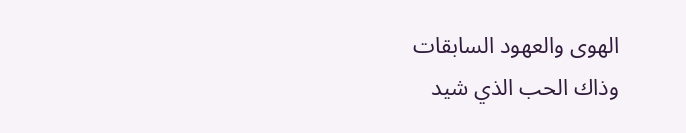الهوى والعهود السابقات
وذاك الحب الذي شيد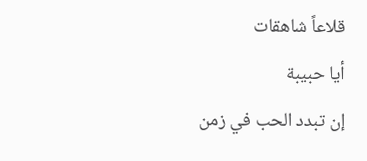قلاعاً شاهقات
أيا حبيبة
إن تبدد الحب في زمن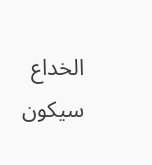الخداع
سيكون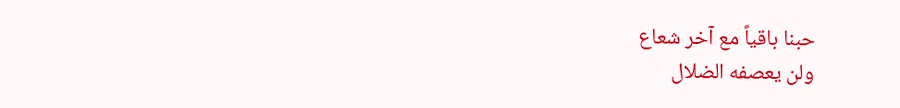حبنا باقياً مع آخر شعاع
ولن يعصفه الضلال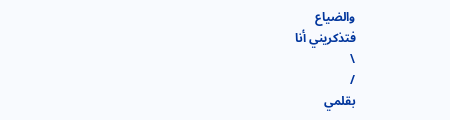والضياع
فتذكريني أنا
\
/
بقلمي